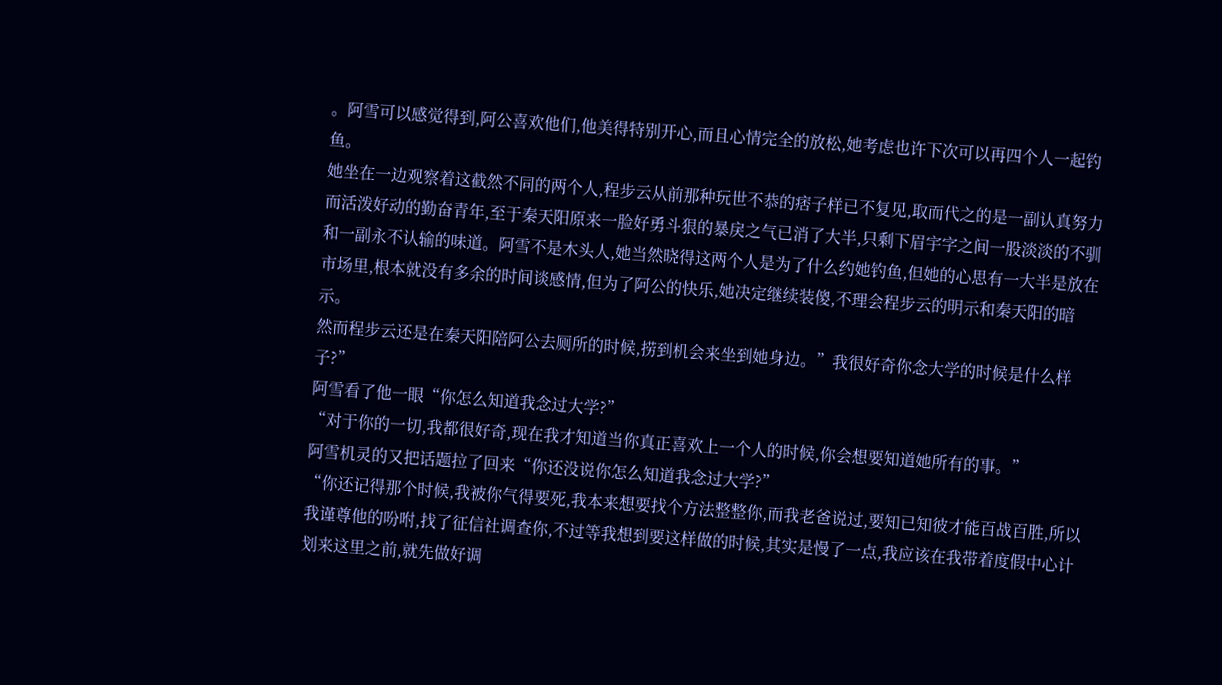。阿雪可以感觉得到,阿公喜欢他们,他美得特别开心,而且心情完全的放松,她考虑也许下次可以再四个人一起钓鱼。
她坐在一边观察着这截然不同的两个人,程步云从前那种玩世不恭的痞子样已不复见,取而代之的是一副认真努力而活泼好动的勤奋青年,至于秦天阳原来一脸好勇斗狠的暴戾之气已消了大半,只剩下眉宇字之间一股淡淡的不驯和一副永不认输的味道。阿雪不是木头人,她当然晓得这两个人是为了什么约她钓鱼,但她的心思有一大半是放在市场里,根本就没有多余的时间谈感情,但为了阿公的快乐,她决定继续装傻,不理会程步云的明示和秦天阳的暗示。
然而程步云还是在秦天阳陪阿公去厕所的时候,捞到机会来坐到她身边。”我很好奇你念大学的时候是什么样子?”
阿雪看了他一眼“你怎么知道我念过大学?”
“对于你的一切,我都很好奇,现在我才知道当你真正喜欢上一个人的时候,你会想要知道她所有的事。”
阿雪机灵的又把话题拉了回来“你还没说你怎么知道我念过大学?”
“你还记得那个时候,我被你气得要死,我本来想要找个方法整整你,而我老爸说过,要知已知彼才能百战百胜,所以我谨尊他的吩咐,找了征信社调查你,不过等我想到要这样做的时候,其实是慢了一点,我应该在我带着度假中心计划来这里之前,就先做好调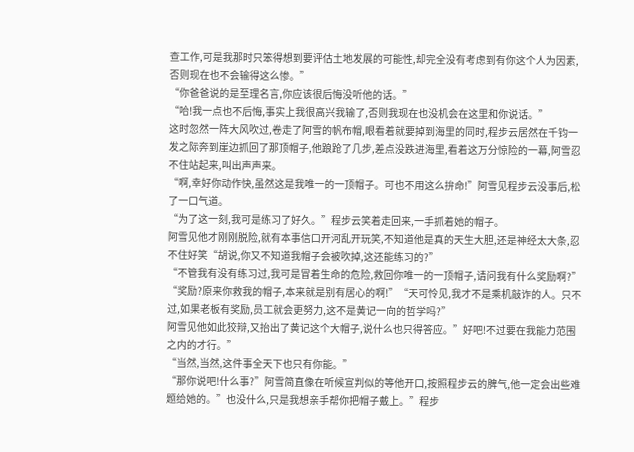查工作,可是我那时只笨得想到要评估土地发展的可能性,却完全没有考虑到有你这个人为因素,否则现在也不会输得这么惨。”
“你爸爸说的是至理名言,你应该很后悔没听他的话。”
“哈!我一点也不后悔,事实上我很高兴我输了,否则我现在也没机会在这里和你说话。”
这时忽然一阵大风吹过,卷走了阿雪的帆布帽,眼看着就要掉到海里的同时,程步云居然在千钧一发之际奔到崖边抓回了那顶帽子,他踉跄了几步,差点没跌进海里,看着这万分惊险的一幕,阿雪忍不住站起来,叫出声声来。
“啊,幸好你动作快,虽然这是我唯一的一顶帽子。可也不用这么拚命!”阿雪见程步云没事后,松了一口气道。
“为了这一刻,我可是练习了好久。”程步云笑着走回来,一手抓着她的帽子。
阿雪见他才刚刚脱险,就有本事信口开河乱开玩笑,不知道他是真的天生大胆,还是神经太大条,忍不住好笑“胡说,你又不知道我帽子会被吹掉,这还能练习的?”
“不管我有没有练习过,我可是冒着生命的危险,救回你唯一的一顶帽子,请问我有什么奖励啊?”
“奖励?原来你救我的帽子,本来就是别有居心的啊!”“天可怜见,我才不是乘机敲诈的人。只不过,如果老板有奖励,员工就会更努力,这不是黄记一向的哲学吗?”
阿雪见他如此狡辩,又抬出了黄记这个大帽子,说什么也只得答应。”好吧!不过要在我能力范围之内的才行。”
“当然,当然,这件事全天下也只有你能。”
“那你说吧!什么事?”阿雪简直像在听候宣判似的等他开口,按照程步云的脾气,他一定会出些难题给她的。”也没什么,只是我想亲手帮你把帽子戴上。”程步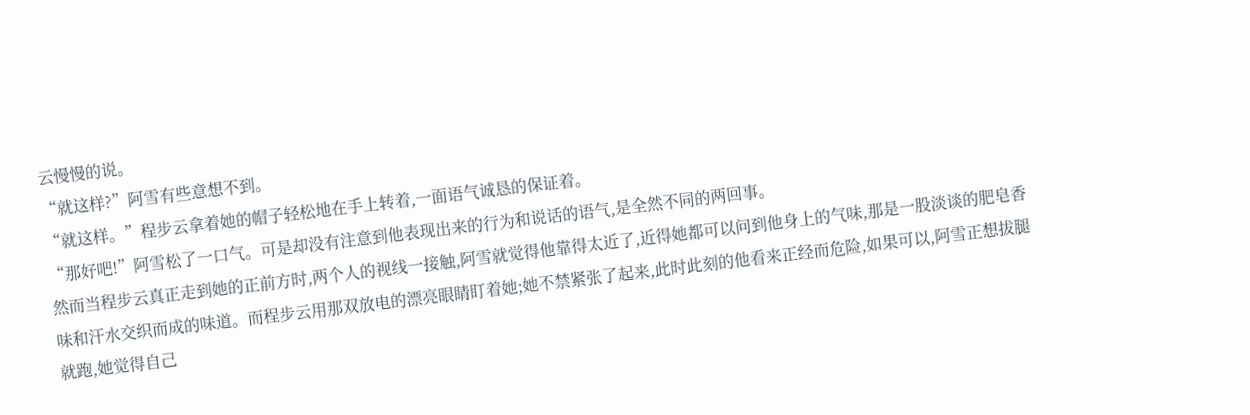云慢慢的说。
“就这样?”阿雪有些意想不到。
“就这样。”程步云拿着她的帽子轻松地在手上转着,一面语气诚恳的保证着。
“那好吧!”阿雪松了一口气。可是却没有注意到他表现出来的行为和说话的语气,是全然不同的两回事。
然而当程步云真正走到她的正前方时,两个人的视线一接触,阿雪就觉得他靠得太近了,近得她都可以问到他身上的气味,那是一股淡谈的肥皂香味和汗水交织而成的味道。而程步云用那双放电的漂亮眼睛盯着她;她不禁紧张了起来,此时此刻的他看来正经而危险,如果可以,阿雪正想拔腿就跑,她觉得自己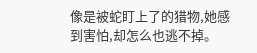像是被蛇盯上了的猎物,她感到害怕,却怎么也逃不掉。